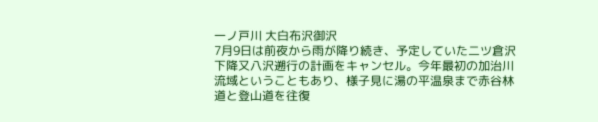一ノ戸川 大白布沢御沢
7月9日は前夜から雨が降り続き、予定していた二ツ倉沢下降又八沢遡行の計画をキャンセル。今年最初の加治川流域ということもあり、様子見に湯の平温泉まで赤谷林道と登山道を往復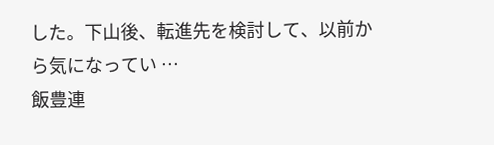した。下山後、転進先を検討して、以前から気になってい …
飯豊連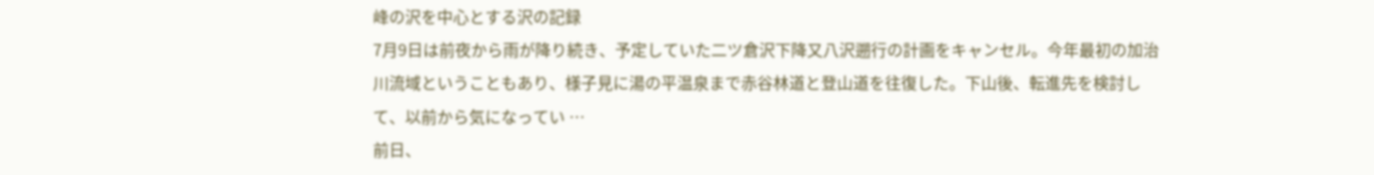峰の沢を中心とする沢の記録
7月9日は前夜から雨が降り続き、予定していた二ツ倉沢下降又八沢遡行の計画をキャンセル。今年最初の加治川流域ということもあり、様子見に湯の平温泉まで赤谷林道と登山道を往復した。下山後、転進先を検討して、以前から気になってい …
前日、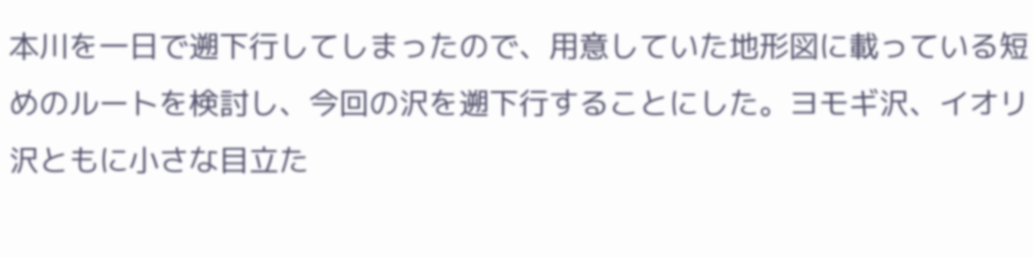本川を一日で遡下行してしまったので、用意していた地形図に載っている短めのルートを検討し、今回の沢を遡下行することにした。ヨモギ沢、イオリ沢ともに小さな目立た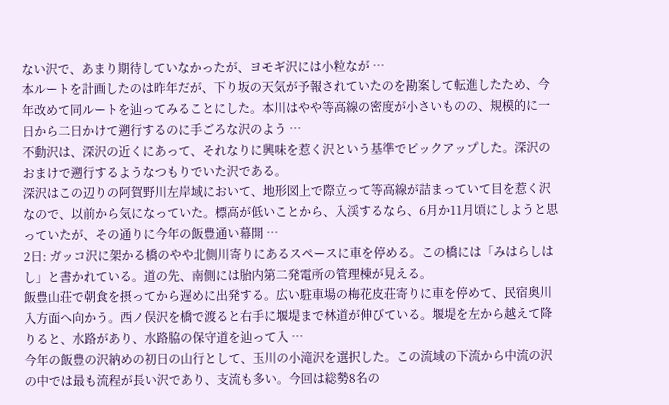ない沢で、あまり期待していなかったが、ヨモギ沢には小粒なが …
本ルートを計画したのは昨年だが、下り坂の天気が予報されていたのを勘案して転進したため、今年改めて同ルートを辿ってみることにした。本川はやや等高線の密度が小さいものの、規模的に一日から二日かけて遡行するのに手ごろな沢のよう …
不動沢は、深沢の近くにあって、それなりに興味を惹く沢という基準でピックアップした。深沢のおまけで遡行するようなつもりでいた沢である。
深沢はこの辺りの阿賀野川左岸域において、地形図上で際立って等高線が詰まっていて目を惹く沢なので、以前から気になっていた。標高が低いことから、入渓するなら、6月か11月頃にしようと思っていたが、その通りに今年の飯豊通い幕開 …
2日: ガッコ沢に架かる橋のやや北側川寄りにあるスペースに車を停める。この橋には「みはらしはし」と書かれている。道の先、南側には胎内第二発電所の管理棟が見える。
飯豊山荘で朝食を摂ってから遅めに出発する。広い駐車場の梅花皮荘寄りに車を停めて、民宿奥川入方面へ向かう。西ノ俣沢を橋で渡ると右手に堰堤まで林道が伸びている。堰堤を左から越えて降りると、水路があり、水路脇の保守道を辿って入 …
今年の飯豊の沢納めの初日の山行として、玉川の小滝沢を選択した。この流域の下流から中流の沢の中では最も流程が長い沢であり、支流も多い。今回は総勢8名の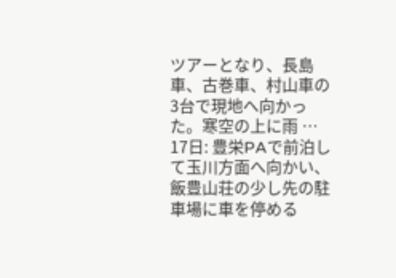ツアーとなり、長島車、古巻車、村山車の3台で現地へ向かった。寒空の上に雨 …
17日: 豊栄PAで前泊して玉川方面へ向かい、飯豊山荘の少し先の駐車場に車を停める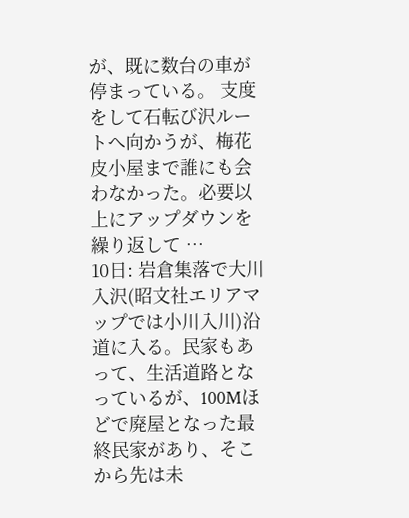が、既に数台の車が停まっている。 支度をして石転び沢ルートへ向かうが、梅花皮小屋まで誰にも会わなかった。必要以上にアップダウンを繰り返して …
10日: 岩倉集落で大川入沢(昭文社エリアマップでは小川入川)沿道に入る。民家もあって、生活道路となっているが、100Mほどで廃屋となった最終民家があり、そこから先は未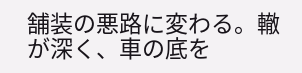舗装の悪路に変わる。轍が深く、車の底を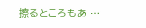擦るところもあ …